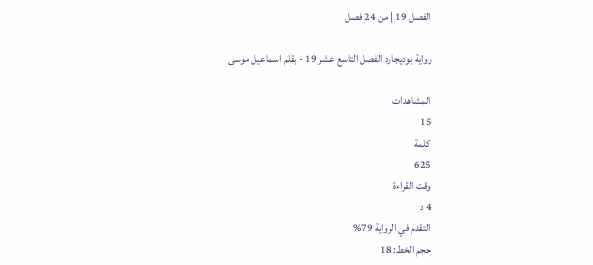الفصل 19 | من 24 فصل

رواية بوديجارد الفصل التاسع عشر 19 - بقلم اسماعيل موسى

المشاهدات
15
كلمة
625
وقت القراءة
4 د
التقدم في الرواية 79%
حجم الخط: 18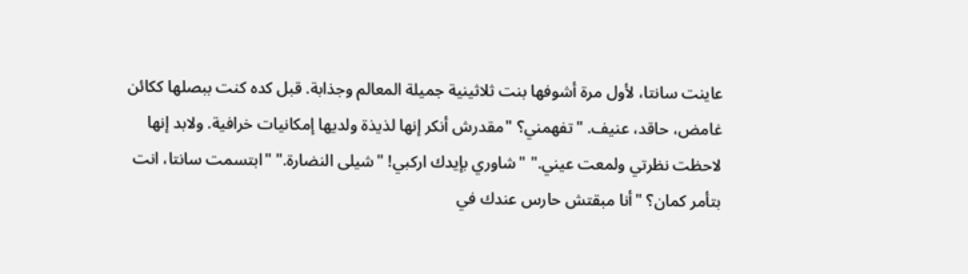عاينت سانتا، لأول مرة أشوفها بنت ثلاثينية جميلة المعالم وجذابة. قبل كده كنت ببصلها ككائن غامض، حاقد، عنيف. "تفهمني؟ "مقدرش أنكر إنها لذيذة ولديها إمكانيات خرافية. ولابد إنها لاحظت نظرتي ولمعت عيني." "شاوري بإيدك اركبي! "شيلى النضارة." "ابتسمت سانتا، انت بتأمر كمان؟ "أنا مبقتش حارس عندك في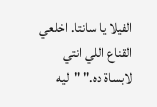الفيلا يا سانتا. اخلعي القناع اللي انتي لابساة ده." "ليه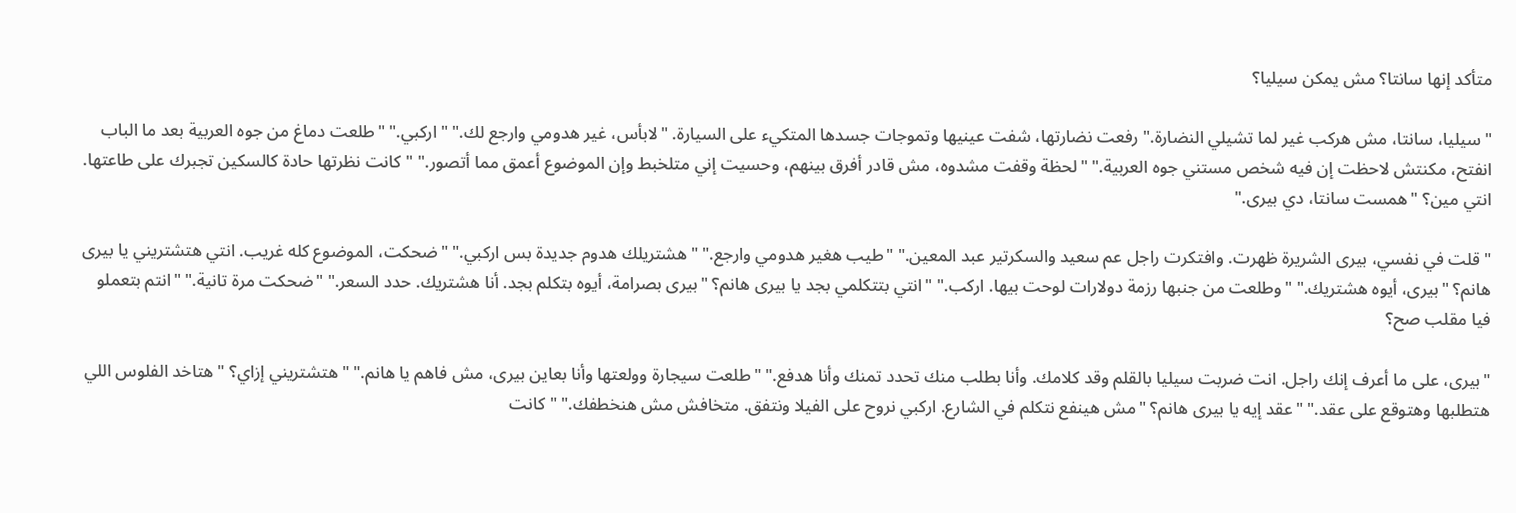متأكد إنها سانتا؟ مش يمكن سيليا؟

"سيليا، سانتا، مش هركب غير لما تشيلي النضارة." رفعت نضارتها، شفت عينيها وتموجات جسدها المتكيء على السيارة. "لابأس، غير هدومي وارجع لك." "اركبي." "طلعت دماغ من جوه العربية بعد ما الباب انفتح، مكنتش لاحظت إن فيه شخص مستني جوه العربية." "لحظة وقفت مشدوه، مش قادر أفرق بينهم، وحسيت إني متلخبط وإن الموضوع أعمق مما أتصور." "كانت نظرتها حادة كالسكين تجبرك على طاعتها. انتي مين؟ "همست سانتا، دي بيرى."

"قلت في نفسي، بيرى الشريرة ظهرت. وافتكرت راجل عم سعيد والسكرتير عبد المعين." "طيب هغير هدومي وارجع." "هشتريلك هدوم جديدة بس اركبي." "ضحكت، الموضوع كله غريب. انتي هتشتريني يا بيرى هانم؟ "بيرى، أيوه هشتريك." "وطلعت من جنبها رزمة دولارات لوحت بيها. اركب." "انتي بتتكلمي بجد يا بيرى هانم؟ "بيرى بصرامة، أيوه بتكلم بجد. أنا هشتريك. حدد السعر." "ضحكت مرة تانية." "انتم بتعملو فيا مقلب صح؟

"بيرى، على ما أعرف إنك راجل. انت ضربت سيليا بالقلم وقد كلامك. وأنا بطلب منك تحدد تمنك وأنا هدفع." "طلعت سيجارة وولعتها وأنا بعاين بيرى، مش فاهم يا هانم." "هتشتريني إزاي؟ "هتاخد الفلوس اللي هتطلبها وهتوقع على عقد." "عقد إيه يا بيرى هانم؟ "مش هينفع نتكلم في الشارع. اركبي نروح على الفيلا ونتفق. متخافش مش هنخطفك." "كانت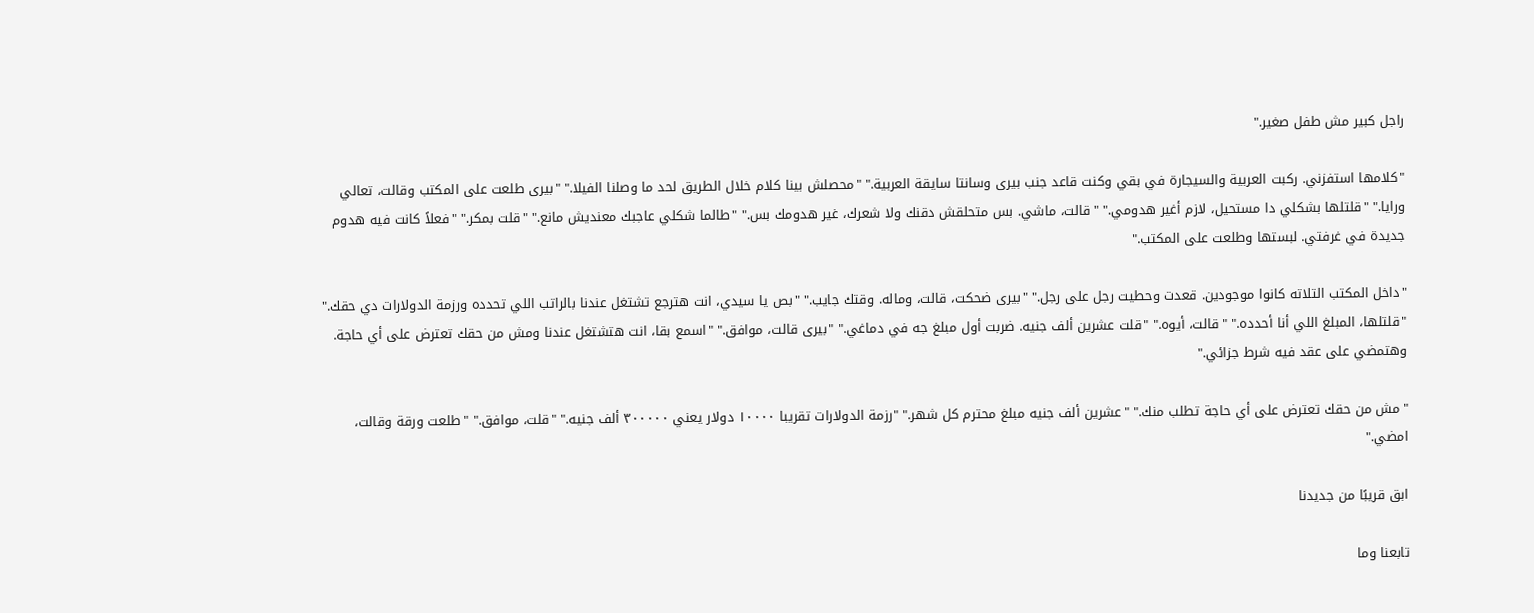راجل كبير مش طفل صغير."

"كلامها استفزني. ركبت العربية والسيجارة في بقي وكنت قاعد جنب بيرى وسانتا سايقة العربية." "محصلش بينا كلام خلال الطريق لحد ما وصلنا الفيلا." "بيرى طلعت على المكتب وقالت، تعالي ورايا." "قلتلها بشكلي دا مستحيل، لازم أغير هدومي." "قالت، ماشي. بس متحلقش دقنك ولا شعرك، غير هدومك بس." "طالما شكلي عاجبك معنديش مانع." "قلت بمكر." "فعلاً كانت فيه هدوم جديدة في غرفتي. لبستها وطلعت على المكتب."

"داخل المكتب التلاته كانوا موجودين. قعدت وحطيت رجل على رجل." "بيرى ضحكت، قالت، وماله. وقتك جايب." "بص يا سيدي، انت هترجع تشتغل عندنا بالراتب اللي تحدده ورزمة الدولارات دي حقك." "قلتلها، المبلغ اللي أنا أحدده." "قالت، أيوه." "قلت عشرين ألف جنيه. ضربت أول مبلغ جه في دماغي." "بيرى قالت، موافق." "اسمع بقا، انت هتشتغل عندنا ومش من حقك تعترض على أي حاجة. وهتمضي على عقد فيه شرط جزائي."

"مش من حقك تعترض على أي حاجة تطلب منك." "عشرين ألف جنيه مبلغ محترم كل شهر." "رزمة الدولارات تقريبا ١٠٠٠٠ دولار يعني ٣٠٠٠٠٠ ألف جنيه." "قلت، موافق." "طلعت ورقة وقالت، امضي."

ابق قريبًا من جديدنا

تابعنا وما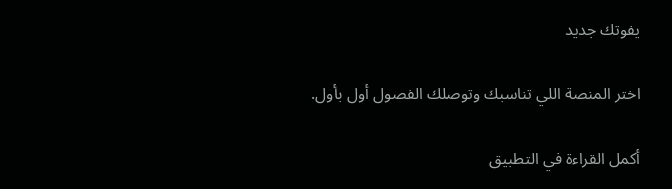يفوتك جديد

اختر المنصة اللي تناسبك وتوصلك الفصول أول بأول.

أكمل القراءة في التطبيق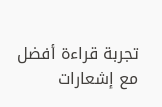تجربة قراءة أفضل مع إشعارات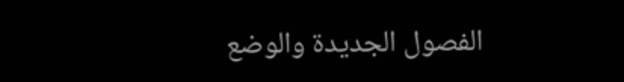الفصول الجديدة والوضع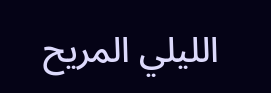الليلي المريح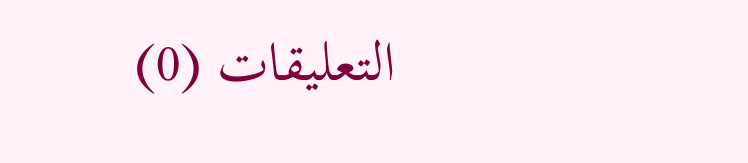التعليقات (0)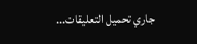جاري تحميل التعليقات...